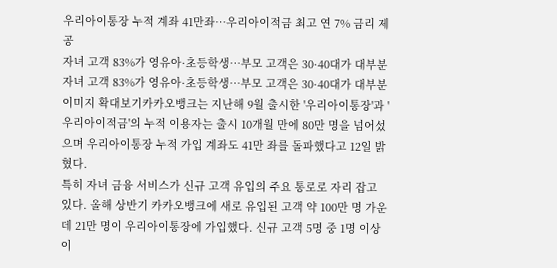우리아이통장 누적 계좌 41만좌…우리아이적금 최고 연 7% 금리 제공
자녀 고객 83%가 영유아·초등학생…부모 고객은 30·40대가 대부분
자녀 고객 83%가 영유아·초등학생…부모 고객은 30·40대가 대부분
이미지 확대보기카카오뱅크는 지난해 9월 출시한 '우리아이통장'과 '우리아이적금'의 누적 이용자는 출시 10개월 만에 80만 명을 넘어섰으며 우리아이통장 누적 가입 계좌도 41만 좌를 돌파했다고 12일 밝혔다.
특히 자녀 금융 서비스가 신규 고객 유입의 주요 통로로 자리 잡고 있다. 올해 상반기 카카오뱅크에 새로 유입된 고객 약 100만 명 가운데 21만 명이 우리아이통장에 가입했다. 신규 고객 5명 중 1명 이상이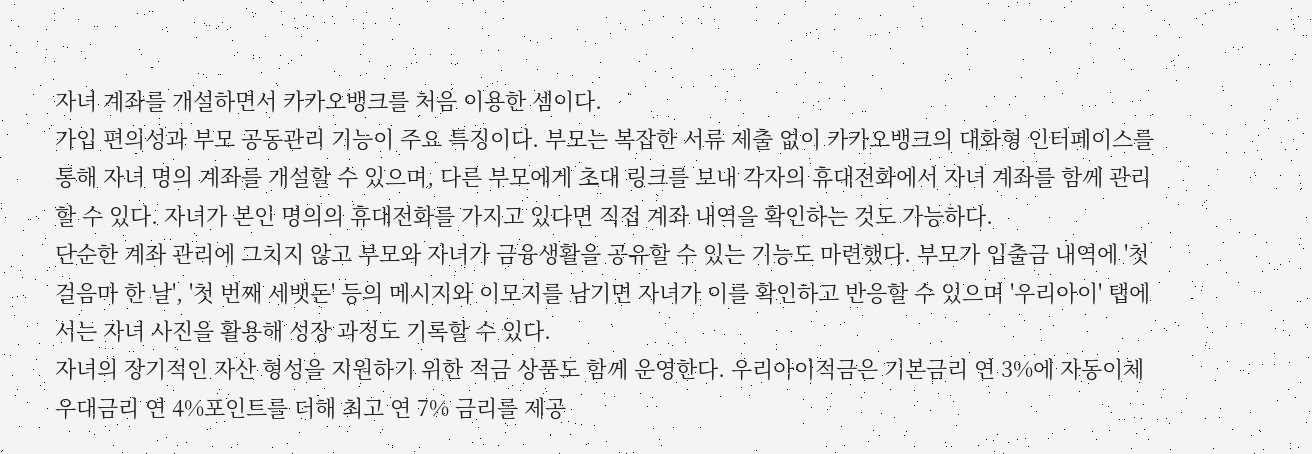자녀 계좌를 개설하면서 카카오뱅크를 처음 이용한 셈이다.
가입 편의성과 부모 공동관리 기능이 주요 특징이다. 부모는 복잡한 서류 제출 없이 카카오뱅크의 대화형 인터페이스를 통해 자녀 명의 계좌를 개설할 수 있으며, 다른 부모에게 초대 링크를 보내 각자의 휴대전화에서 자녀 계좌를 함께 관리할 수 있다. 자녀가 본인 명의의 휴대전화를 가지고 있다면 직접 계좌 내역을 확인하는 것도 가능하다.
단순한 계좌 관리에 그치지 않고 부모와 자녀가 금융생활을 공유할 수 있는 기능도 마련했다. 부모가 입출금 내역에 '첫 걸음마 한 날', '첫 번째 세뱃돈' 등의 메시지와 이모지를 남기면 자녀가 이를 확인하고 반응할 수 있으며 '우리아이' 탭에서는 자녀 사진을 활용해 성장 과정도 기록할 수 있다.
자녀의 장기적인 자산 형성을 지원하기 위한 적금 상품도 함께 운영한다. 우리아이적금은 기본금리 연 3%에 자동이체 우대금리 연 4%포인트를 더해 최고 연 7% 금리를 제공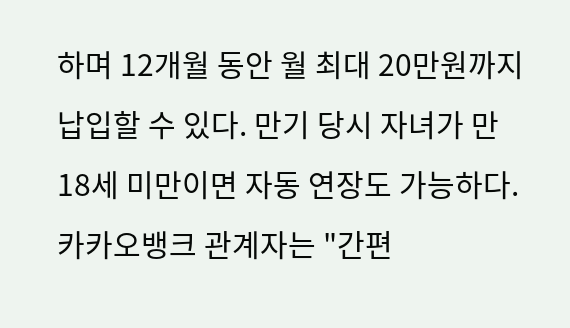하며 12개월 동안 월 최대 20만원까지 납입할 수 있다. 만기 당시 자녀가 만 18세 미만이면 자동 연장도 가능하다.
카카오뱅크 관계자는 "간편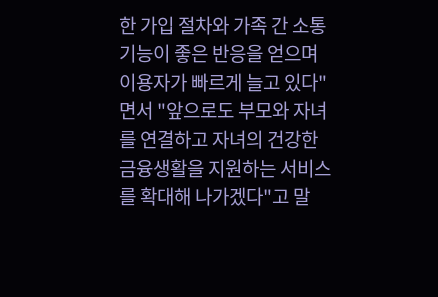한 가입 절차와 가족 간 소통 기능이 좋은 반응을 얻으며 이용자가 빠르게 늘고 있다"면서 "앞으로도 부모와 자녀를 연결하고 자녀의 건강한 금융생활을 지원하는 서비스를 확대해 나가겠다"고 말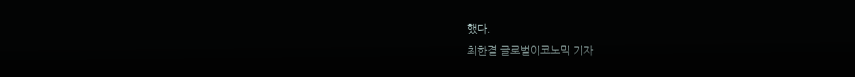했다.
최한결 글로벌이코노믹 기자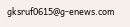gksruf0615@g-enews.com